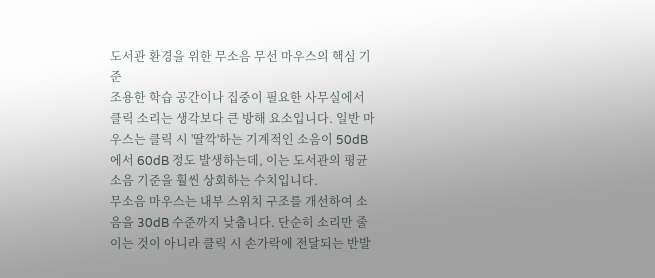도서관 환경을 위한 무소음 무선 마우스의 핵심 기준
조용한 학습 공간이나 집중이 필요한 사무실에서 클릭 소리는 생각보다 큰 방해 요소입니다. 일반 마우스는 클릭 시 '딸깍'하는 기계적인 소음이 50dB에서 60dB 정도 발생하는데, 이는 도서관의 평균 소음 기준을 훨씬 상회하는 수치입니다.
무소음 마우스는 내부 스위치 구조를 개선하여 소음을 30dB 수준까지 낮춥니다. 단순히 소리만 줄이는 것이 아니라 클릭 시 손가락에 전달되는 반발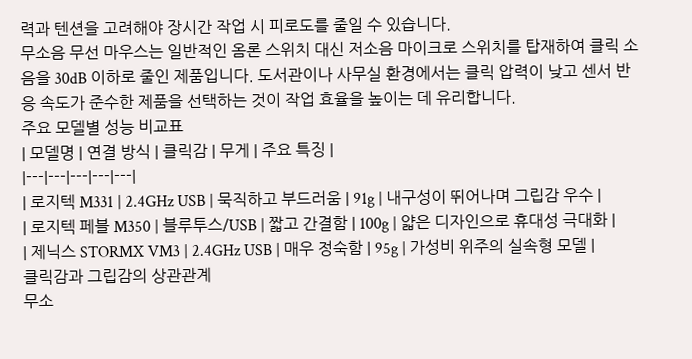력과 텐션을 고려해야 장시간 작업 시 피로도를 줄일 수 있습니다.
무소음 무선 마우스는 일반적인 옴론 스위치 대신 저소음 마이크로 스위치를 탑재하여 클릭 소음을 30dB 이하로 줄인 제품입니다. 도서관이나 사무실 환경에서는 클릭 압력이 낮고 센서 반응 속도가 준수한 제품을 선택하는 것이 작업 효율을 높이는 데 유리합니다.
주요 모델별 성능 비교표
| 모델명 | 연결 방식 | 클릭감 | 무게 | 주요 특징 |
|---|---|---|---|---|
| 로지텍 M331 | 2.4GHz USB | 묵직하고 부드러움 | 91g | 내구성이 뛰어나며 그립감 우수 |
| 로지텍 페블 M350 | 블루투스/USB | 짧고 간결함 | 100g | 얇은 디자인으로 휴대성 극대화 |
| 제닉스 STORMX VM3 | 2.4GHz USB | 매우 정숙함 | 95g | 가성비 위주의 실속형 모델 |
클릭감과 그립감의 상관관계
무소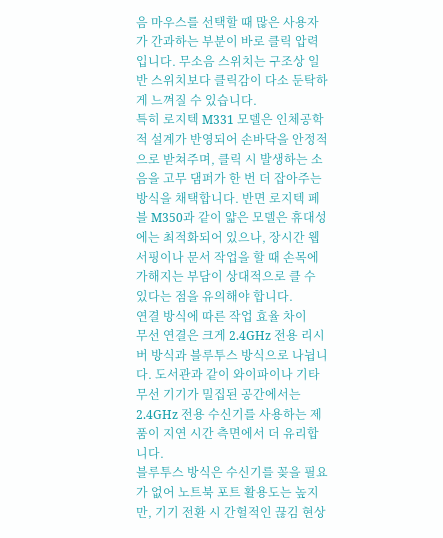음 마우스를 선택할 때 많은 사용자가 간과하는 부분이 바로 클릭 압력입니다. 무소음 스위치는 구조상 일반 스위치보다 클릭감이 다소 둔탁하게 느껴질 수 있습니다.
특히 로지텍 M331 모델은 인체공학적 설계가 반영되어 손바닥을 안정적으로 받쳐주며, 클릭 시 발생하는 소음을 고무 댐퍼가 한 번 더 잡아주는 방식을 채택합니다. 반면 로지텍 페블 M350과 같이 얇은 모델은 휴대성에는 최적화되어 있으나, 장시간 웹 서핑이나 문서 작업을 할 때 손목에 가해지는 부담이 상대적으로 클 수 있다는 점을 유의해야 합니다.
연결 방식에 따른 작업 효율 차이
무선 연결은 크게 2.4GHz 전용 리시버 방식과 블루투스 방식으로 나뉩니다. 도서관과 같이 와이파이나 기타 무선 기기가 밀집된 공간에서는 2.4GHz 전용 수신기를 사용하는 제품이 지연 시간 측면에서 더 유리합니다.
블루투스 방식은 수신기를 꽂을 필요가 없어 노트북 포트 활용도는 높지만, 기기 전환 시 간헐적인 끊김 현상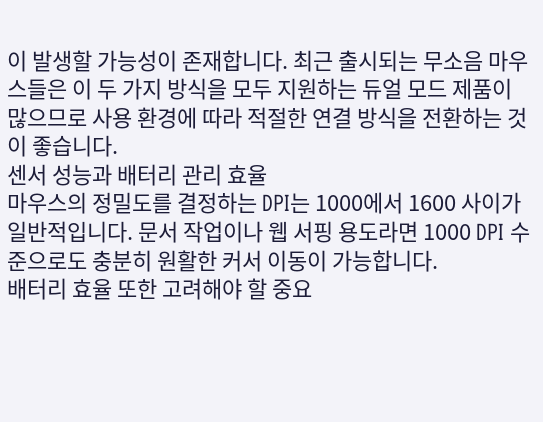이 발생할 가능성이 존재합니다. 최근 출시되는 무소음 마우스들은 이 두 가지 방식을 모두 지원하는 듀얼 모드 제품이 많으므로 사용 환경에 따라 적절한 연결 방식을 전환하는 것이 좋습니다.
센서 성능과 배터리 관리 효율
마우스의 정밀도를 결정하는 DPI는 1000에서 1600 사이가 일반적입니다. 문서 작업이나 웹 서핑 용도라면 1000 DPI 수준으로도 충분히 원활한 커서 이동이 가능합니다.
배터리 효율 또한 고려해야 할 중요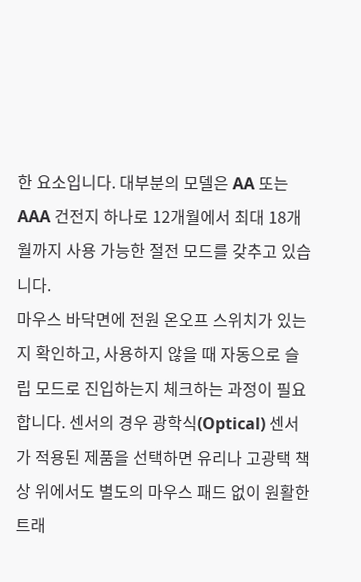한 요소입니다. 대부분의 모델은 AA 또는 AAA 건전지 하나로 12개월에서 최대 18개월까지 사용 가능한 절전 모드를 갖추고 있습니다.
마우스 바닥면에 전원 온오프 스위치가 있는지 확인하고, 사용하지 않을 때 자동으로 슬립 모드로 진입하는지 체크하는 과정이 필요합니다. 센서의 경우 광학식(Optical) 센서가 적용된 제품을 선택하면 유리나 고광택 책상 위에서도 별도의 마우스 패드 없이 원활한 트래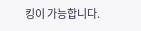킹이 가능합니다.